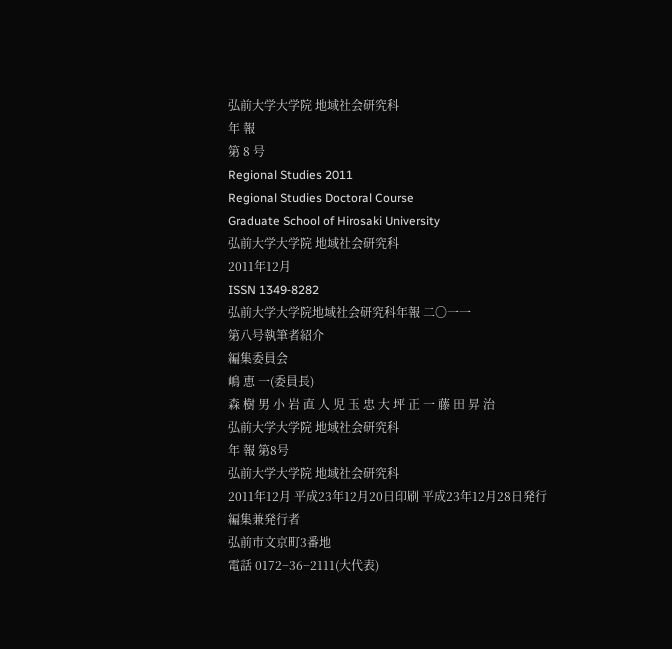弘前大学大学院 地域社会研究科
年 報
第 8 号
Regional Studies 2011
Regional Studies Doctoral Course
Graduate School of Hirosaki University
弘前大学大学院 地域社会研究科
2011年12月
ISSN 1349‑8282
弘前大学大学院地域社会研究科年報 二〇一一
第八号執筆者紹介
編集委員会
嶋 恵 一(委員長)
森 樹 男 小 岩 直 人 児 玉 忠 大 坪 正 一 藤 田 昇 治
弘前大学大学院 地域社会研究科
年 報 第8号
弘前大学大学院 地域社会研究科
2011年12月 平成23年12月20日印刷 平成23年12月28日発行
編集兼発行者
弘前市文京町3番地
電話 0172−36−2111(大代表)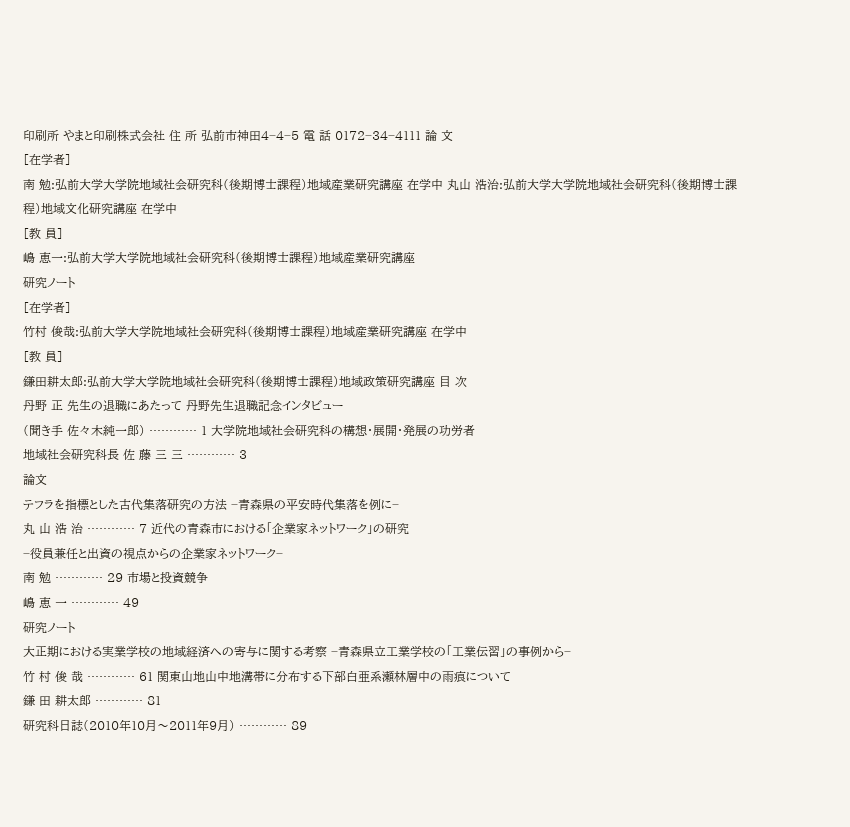印刷所 やまと印刷株式会社 住 所 弘前市神田4−4−5 電 話 0172−34−4111 論 文
[在学者]
南 勉:弘前大学大学院地域社会研究科(後期博士課程)地域産業研究講座 在学中 丸山 浩治:弘前大学大学院地域社会研究科(後期博士課程)地域文化研究講座 在学中
[教 員]
嶋 恵一:弘前大学大学院地域社会研究科(後期博士課程)地域産業研究講座
研究ノート
[在学者]
竹村 俊哉:弘前大学大学院地域社会研究科(後期博士課程)地域産業研究講座 在学中
[教 員]
鎌田耕太郎:弘前大学大学院地域社会研究科(後期博士課程)地域政策研究講座 目 次
丹野 正 先生の退職にあたって 丹野先生退職記念インタビュー
(聞き手 佐々木純一郎) ………… 1 大学院地域社会研究科の構想・展開・発展の功労者
地域社会研究科長 佐 藤 三 三 ………… 3
論文
テフラを指標とした古代集落研究の方法 −青森県の平安時代集落を例に−
丸 山 浩 治 ………… 7 近代の青森市における「企業家ネットワーク」の研究
−役員兼任と出資の視点からの企業家ネットワーク−
南 勉 ………… 29 市場と投資競争
嶋 恵 一 ………… 49
研究ノート
大正期における実業学校の地域経済への寄与に関する考察 −青森県立工業学校の「工業伝習」の事例から−
竹 村 俊 哉 ………… 61 関東山地山中地溝帯に分布する下部白亜系瀬林層中の雨痕について
鎌 田 耕太郎 ………… 81
研究科日誌(2010年10月〜2011年9月) ………… 89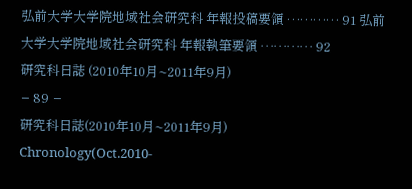弘前大学大学院地域社会研究科 年報投稿要領 ………… 91 弘前大学大学院地域社会研究科 年報執筆要領 ………… 92
研究科日誌 (2010年10月~2011年9月)
− 89 −
研究科日誌(2010年10月~2011年9月)
Chronology(Oct.2010-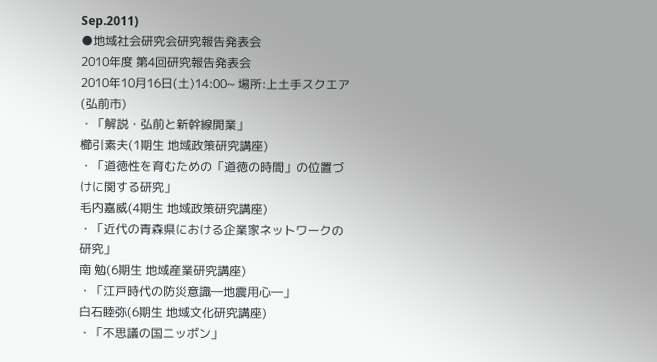Sep.2011)
●地域社会研究会研究報告発表会
2010年度 第4回研究報告発表会
2010年10月16日(土)14:00~ 場所:上土手スクエア(弘前市)
・「解説・弘前と新幹線開業」
櫛引素夫(1期生 地域政策研究講座)
・「道徳性を育むための「道徳の時間」の位置づけに関する研究」
毛内嘉威(4期生 地域政策研究講座)
・「近代の青森県における企業家ネットワークの研究」
南 勉(6期生 地域産業研究講座)
・「江戸時代の防災意識―地震用心―」
白石睦弥(6期生 地域文化研究講座)
・「不思議の国ニッポン」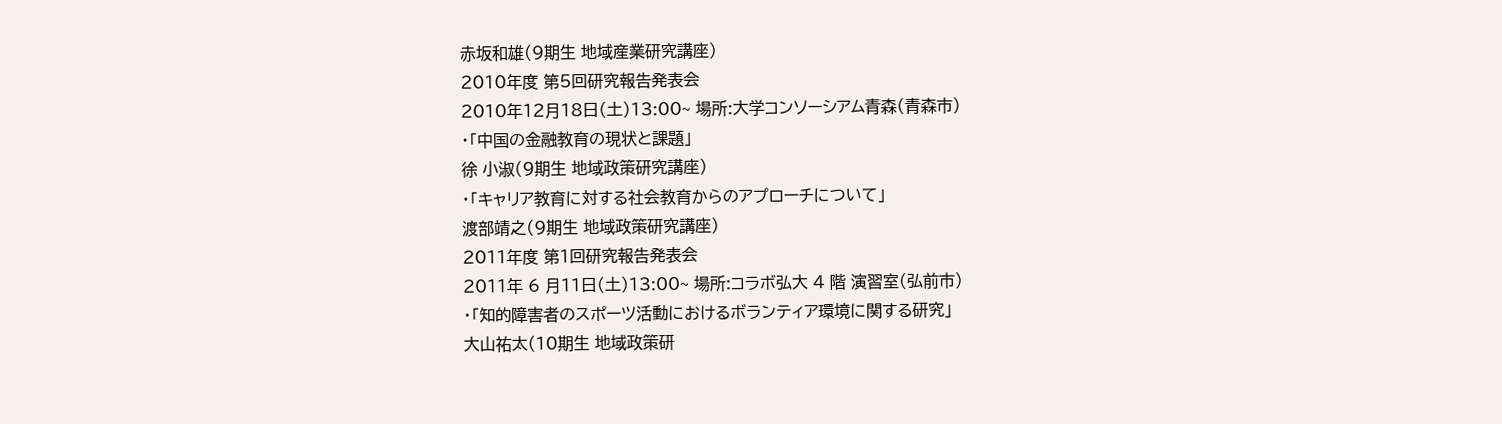赤坂和雄(9期生 地域産業研究講座)
2010年度 第5回研究報告発表会
2010年12月18日(土)13:00~ 場所:大学コンソーシアム青森(青森市)
・「中国の金融教育の現状と課題」
徐 小淑(9期生 地域政策研究講座)
・「キャリア教育に対する社会教育からのアプローチについて」
渡部靖之(9期生 地域政策研究講座)
2011年度 第1回研究報告発表会
2011年 6 月11日(土)13:00~ 場所:コラボ弘大 4 階 演習室(弘前市)
・「知的障害者のスポーツ活動におけるボランティア環境に関する研究」
大山祐太(10期生 地域政策研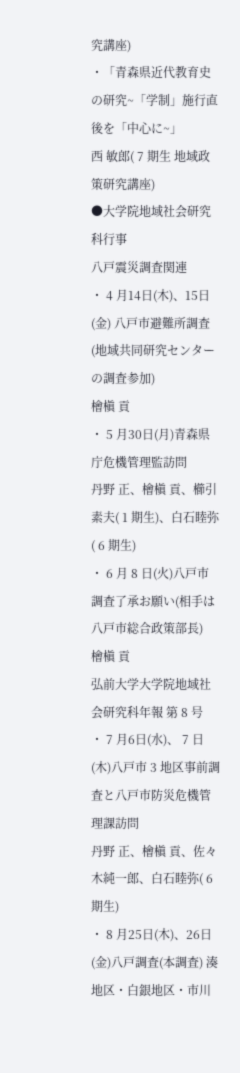究講座)
・「青森県近代教育史の研究~「学制」施行直後を「中心に~」
西 敏郎( 7 期生 地域政策研究講座)
●大学院地域社会研究科行事
八戸震災調査関連
・ 4 月14日(木)、15日(金) 八戸市避難所調査(地域共同研究センターの調査参加)
檜槇 貢
・ 5 月30日(月)青森県庁危機管理監訪問
丹野 正、檜槇 貢、櫛引素夫( 1 期生)、白石睦弥( 6 期生)
・ 6 月 8 日(火)八戸市調査了承お願い(相手は八戸市総合政策部長)
檜槇 貢
弘前大学大学院地域社会研究科年報 第 8 号
・ 7 月6日(水)、 7 日(木)八戸市 3 地区事前調査と八戸市防災危機管理課訪問
丹野 正、檜槇 貢、佐々木純一郎、白石睦弥( 6 期生)
・ 8 月25日(木)、26日(金)八戸調査(本調査) 湊地区・白銀地区・市川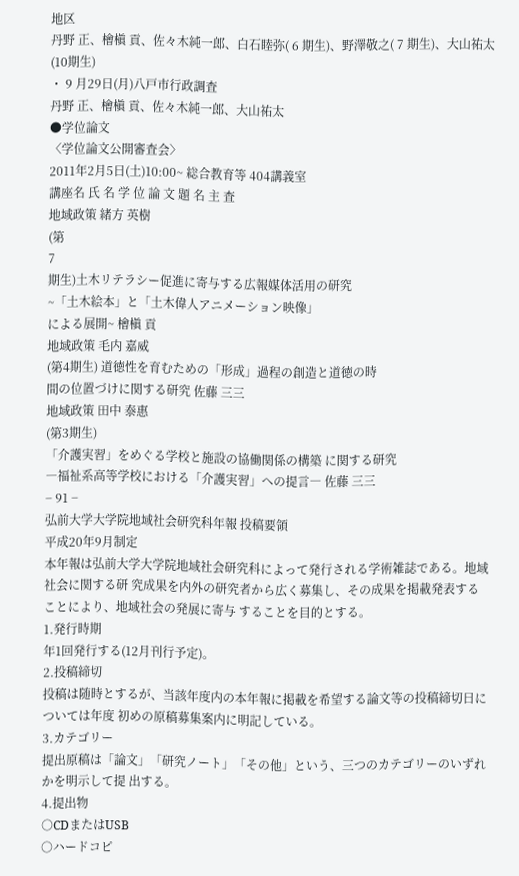地区
丹野 正、檜槇 貢、佐々木純一郎、白石睦弥( 6 期生)、野澤敬之( 7 期生)、大山祐太(10期生)
・ 9 月29日(月)八戸市行政調査
丹野 正、檜槇 貢、佐々木純一郎、大山祐太
●学位論文
〈学位論文公開審査会〉
2011年2月5日(土)10:00~ 総合教育等 404講義室
講座名 氏 名 学 位 論 文 題 名 主 査
地域政策 緒方 英樹
(第
7
期生)土木リテラシー促進に寄与する広報媒体活用の研究
~「土木絵本」と「土木偉人アニメーション映像」
による展開~ 檜槇 貢
地域政策 毛内 嘉威
(第4期生) 道徳性を育むための「形成」過程の創造と道徳の時
間の位置づけに関する研究 佐藤 三三
地域政策 田中 泰惠
(第3期生)
「介護実習」をめぐる学校と施設の協働関係の構築 に関する研究
―福祉系高等学校における「介護実習」への提言― 佐藤 三三
− 91 −
弘前大学大学院地域社会研究科年報 投稿要領
平成20年9月制定
本年報は弘前大学大学院地域社会研究科によって発行される学術雑誌である。地域社会に関する研 究成果を内外の研究者から広く募集し、その成果を掲載発表することにより、地域社会の発展に寄与 することを目的とする。
1.発行時期
年1回発行する(12月刊行予定)。
2.投稿締切
投稿は随時とするが、当該年度内の本年報に掲載を希望する論文等の投稿締切日については年度 初めの原稿募集案内に明記している。
3.カテゴリー
提出原稿は「論文」「研究ノート」「その他」という、三つのカテゴリーのいずれかを明示して提 出する。
4.提出物
○CDまたはUSB
○ハードコピ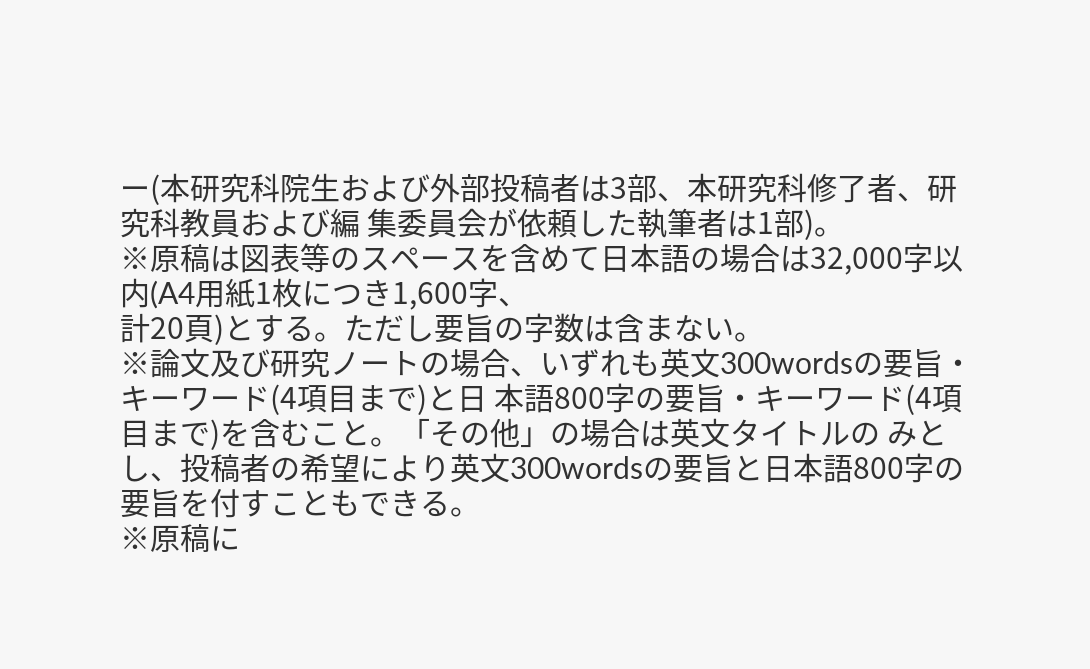ー(本研究科院生および外部投稿者は3部、本研究科修了者、研究科教員および編 集委員会が依頼した執筆者は1部)。
※原稿は図表等のスペースを含めて日本語の場合は32,000字以内(A4用紙1枚につき1,600字、
計20頁)とする。ただし要旨の字数は含まない。
※論文及び研究ノートの場合、いずれも英文300wordsの要旨・キーワード(4項目まで)と日 本語800字の要旨・キーワード(4項目まで)を含むこと。「その他」の場合は英文タイトルの みとし、投稿者の希望により英文300wordsの要旨と日本語800字の要旨を付すこともできる。
※原稿に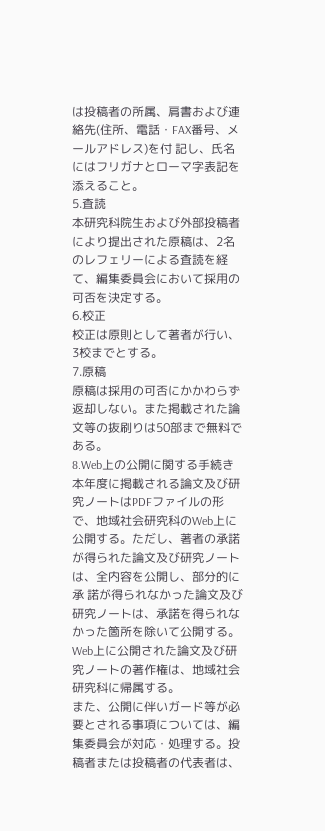は投稿者の所属、肩書および連絡先(住所、電話・FAX番号、メールアドレス)を付 記し、氏名にはフリガナとローマ字表記を添えること。
5.査読
本研究科院生および外部投稿者により提出された原稿は、2名のレフェリーによる査読を経 て、編集委員会において採用の可否を決定する。
6.校正
校正は原則として著者が行い、3校までとする。
7.原稿
原稿は採用の可否にかかわらず返却しない。また掲載された論文等の抜刷りは50部まで無料である。
8.Web上の公開に関する手続き
本年度に掲載される論文及び研究ノートはPDFファイルの形で、地域社会研究科のWeb上に 公開する。ただし、著者の承諾が得られた論文及び研究ノートは、全内容を公開し、部分的に承 諾が得られなかった論文及び研究ノートは、承諾を得られなかった箇所を除いて公開する。
Web上に公開された論文及び研究ノートの著作権は、地域社会研究科に帰属する。
また、公開に伴いガード等が必要とされる事項については、編集委員会が対応・処理する。投 稿者または投稿者の代表者は、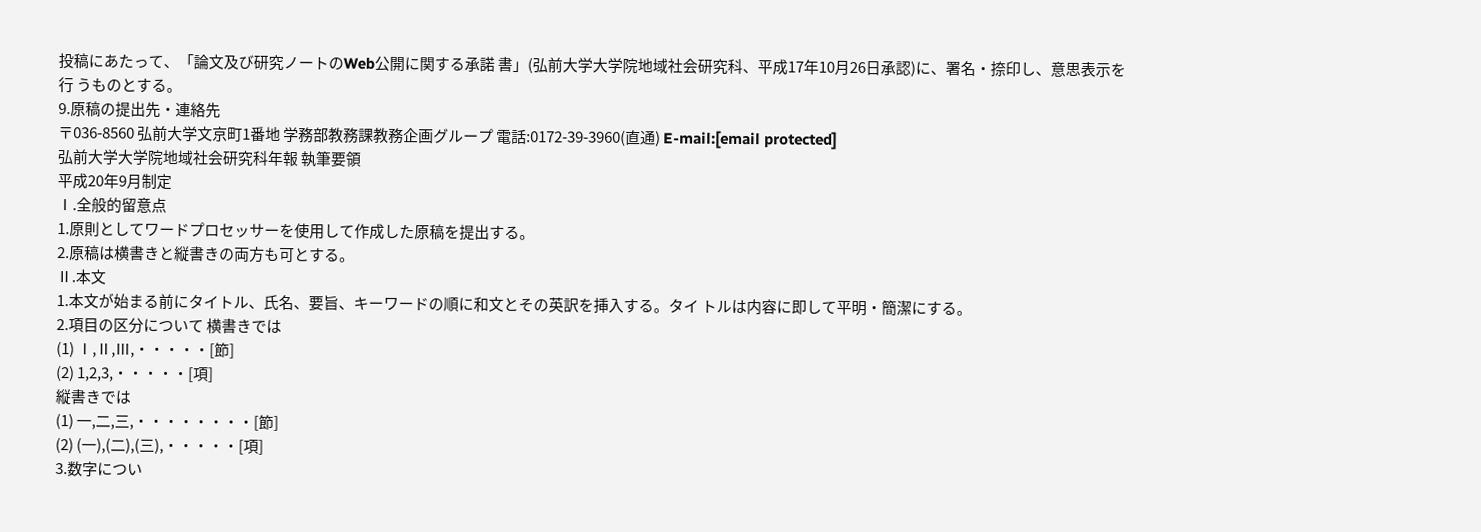投稿にあたって、「論文及び研究ノートのWeb公開に関する承諾 書」(弘前大学大学院地域社会研究科、平成17年10月26日承認)に、署名・捺印し、意思表示を行 うものとする。
9.原稿の提出先・連絡先
〒036-8560 弘前大学文京町1番地 学務部教務課教務企画グループ 電話:0172-39-3960(直通) E-mail:[email protected]
弘前大学大学院地域社会研究科年報 執筆要領
平成20年9月制定
Ⅰ.全般的留意点
1.原則としてワードプロセッサーを使用して作成した原稿を提出する。
2.原稿は横書きと縦書きの両方も可とする。
Ⅱ.本文
1.本文が始まる前にタイトル、氏名、要旨、キーワードの順に和文とその英訳を挿入する。タイ トルは内容に即して平明・簡潔にする。
2.項目の区分について 横書きでは
(1) Ⅰ,Ⅱ,Ⅲ,・・・・・[節]
(2) 1,2,3,・・・・・[項]
縦書きでは
(1) 一,二,三,・・・・・・・・[節]
(2) (一),(二),(三),・・・・・[項]
3.数字につい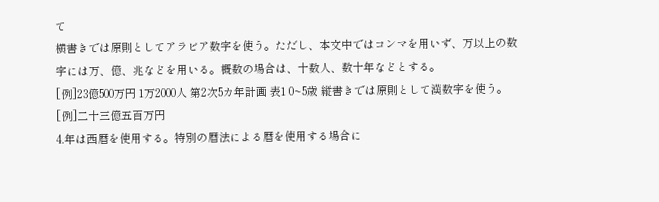て
横書きでは原則としてアラビア数字を使う。ただし、本文中ではコンマを用いず、万以上の数 字には万、億、兆などを用いる。概数の場合は、十数人、数十年などとする。
[例]23億500万円 1万2000人 第2次5カ年計画 表1 0~5歳 縦書きでは原則として漢数字を使う。 [例]二十三億五百万円
4.年は西暦を使用する。特別の暦法による暦を使用する場合に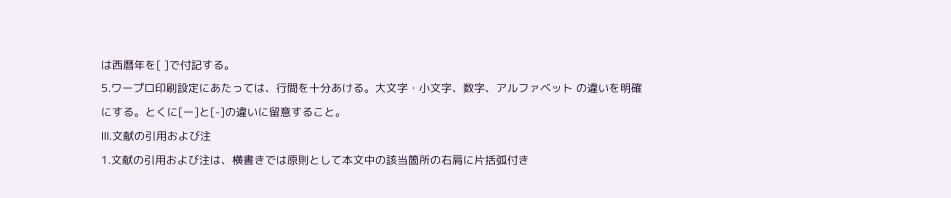は西暦年を[ ]で付記する。
5.ワープロ印刷設定にあたっては、行間を十分あける。大文字・小文字、数字、アルファベット の違いを明確にする。とくに[ー]と[-]の違いに留意すること。
Ⅲ.文献の引用および注
1.文献の引用および注は、横書きでは原則として本文中の該当箇所の右肩に片括弧付き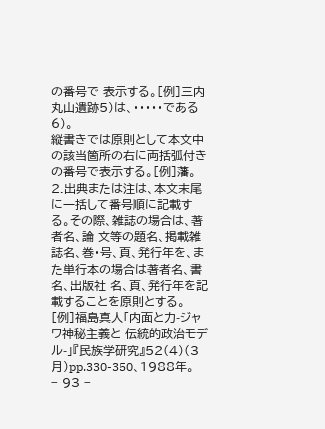の番号で 表示する。[例]三内丸山遺跡5)は、・・・・・である6)。
縦書きでは原則として本文中の該当箇所の右に両括弧付きの番号で表示する。[例]藩。
2.出典または注は、本文末尾に一括して番号順に記載する。その際、雑誌の場合は、著者名、論 文等の題名、掲載雑誌名、巻・号、頁、発行年を、また単行本の場合は著者名、書名、出版社 名、頁、発行年を記載することを原則とする。[例]福島真人「内面と力-ジャワ神秘主義と 伝統的政治モデル-」『民族学研究』52(4)(3月)pp.330-350、1988年。
− 93 −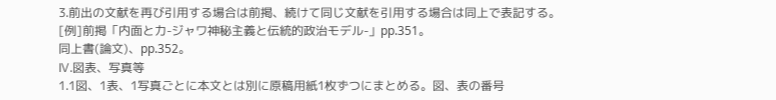3.前出の文献を再び引用する場合は前掲、続けて同じ文献を引用する場合は同上で表記する。
[例]前掲「内面と力-ジャワ神秘主義と伝統的政治モデル-」pp.351。
同上書(論文)、pp.352。
Ⅳ.図表、写真等
1.1図、1表、1写真ごとに本文とは別に原稿用紙1枚ずつにまとめる。図、表の番号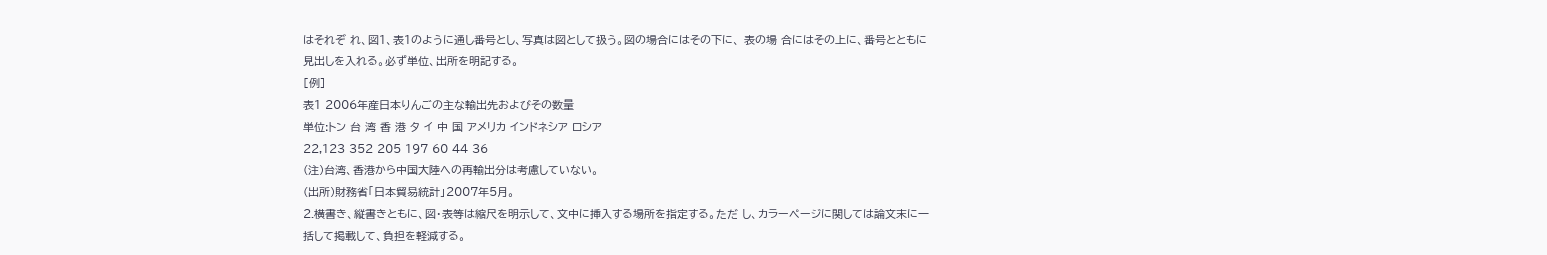はそれぞ れ、図1、表1のように通し番号とし、写真は図として扱う。図の場合にはその下に、 表の場 合にはその上に、番号とともに見出しを入れる。必ず単位、出所を明記する。
[例]
表1 2006年産日本りんごの主な輸出先およびその数量
単位:トン 台 湾 香 港 タ イ 中 国 アメリカ インドネシア ロシア
22,123 352 205 197 60 44 36
(注)台湾、香港から中国大陸への再輸出分は考慮していない。
(出所)財務省「日本貿易統計」2007年5月。
2.横書き、縦書きともに、図・表等は縮尺を明示して、文中に挿入する場所を指定する。ただ し、カラーページに関しては論文末に一括して掲載して、負担を軽減する。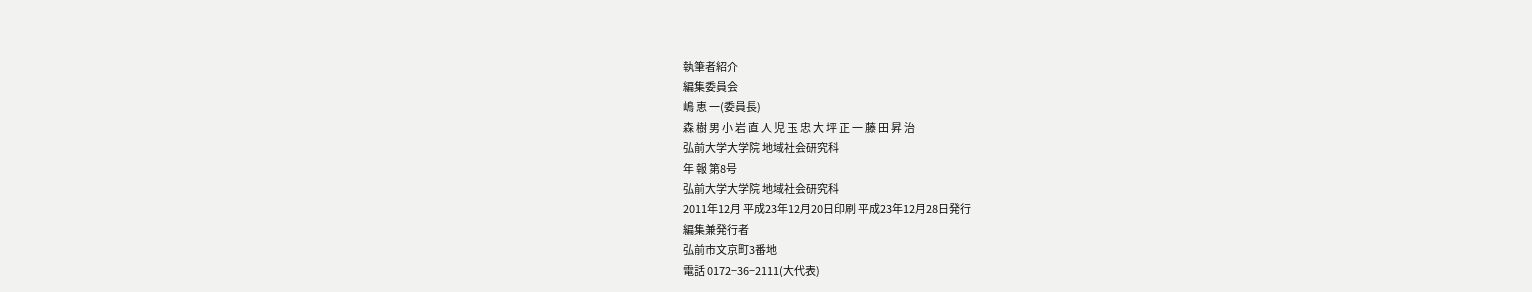執筆者紹介
編集委員会
嶋 恵 一(委員長)
森 樹 男 小 岩 直 人 児 玉 忠 大 坪 正 一 藤 田 昇 治
弘前大学大学院 地域社会研究科
年 報 第8号
弘前大学大学院 地域社会研究科
2011年12月 平成23年12月20日印刷 平成23年12月28日発行
編集兼発行者
弘前市文京町3番地
電話 0172−36−2111(大代表)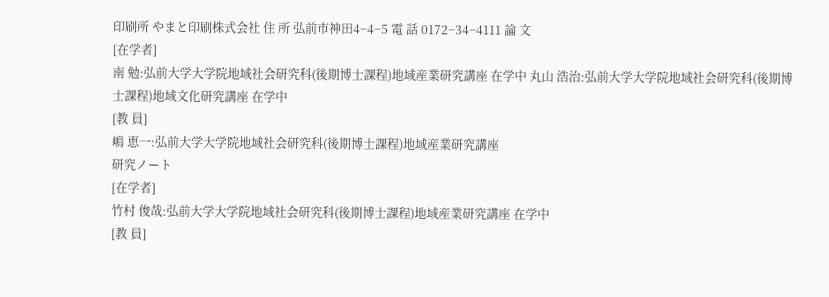印刷所 やまと印刷株式会社 住 所 弘前市神田4−4−5 電 話 0172−34−4111 論 文
[在学者]
南 勉:弘前大学大学院地域社会研究科(後期博士課程)地域産業研究講座 在学中 丸山 浩治:弘前大学大学院地域社会研究科(後期博士課程)地域文化研究講座 在学中
[教 員]
嶋 恵一:弘前大学大学院地域社会研究科(後期博士課程)地域産業研究講座
研究ノート
[在学者]
竹村 俊哉:弘前大学大学院地域社会研究科(後期博士課程)地域産業研究講座 在学中
[教 員]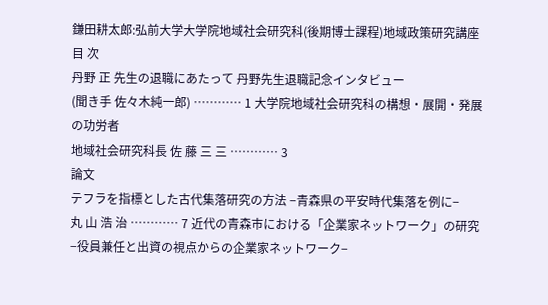鎌田耕太郎:弘前大学大学院地域社会研究科(後期博士課程)地域政策研究講座 目 次
丹野 正 先生の退職にあたって 丹野先生退職記念インタビュー
(聞き手 佐々木純一郎) ………… 1 大学院地域社会研究科の構想・展開・発展の功労者
地域社会研究科長 佐 藤 三 三 ………… 3
論文
テフラを指標とした古代集落研究の方法 −青森県の平安時代集落を例に−
丸 山 浩 治 ………… 7 近代の青森市における「企業家ネットワーク」の研究
−役員兼任と出資の視点からの企業家ネットワーク−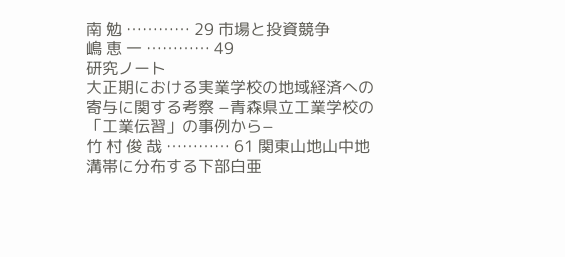南 勉 ………… 29 市場と投資競争
嶋 恵 一 ………… 49
研究ノート
大正期における実業学校の地域経済への寄与に関する考察 −青森県立工業学校の「工業伝習」の事例から−
竹 村 俊 哉 ………… 61 関東山地山中地溝帯に分布する下部白亜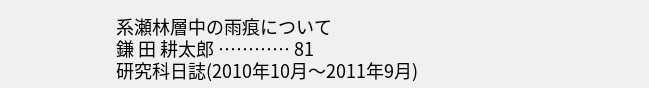系瀬林層中の雨痕について
鎌 田 耕太郎 ………… 81
研究科日誌(2010年10月〜2011年9月)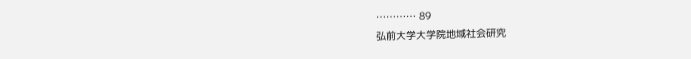………… 89
弘前大学大学院地域社会研究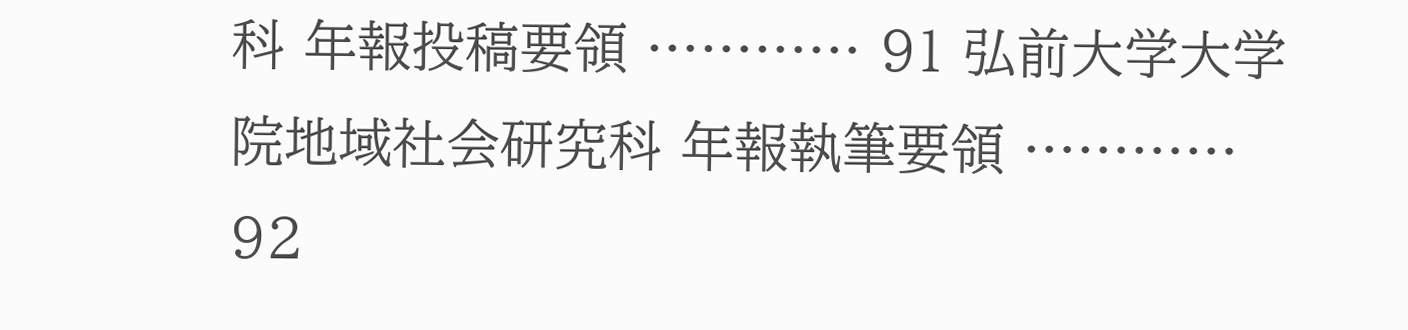科 年報投稿要領 ………… 91 弘前大学大学院地域社会研究科 年報執筆要領 ………… 92